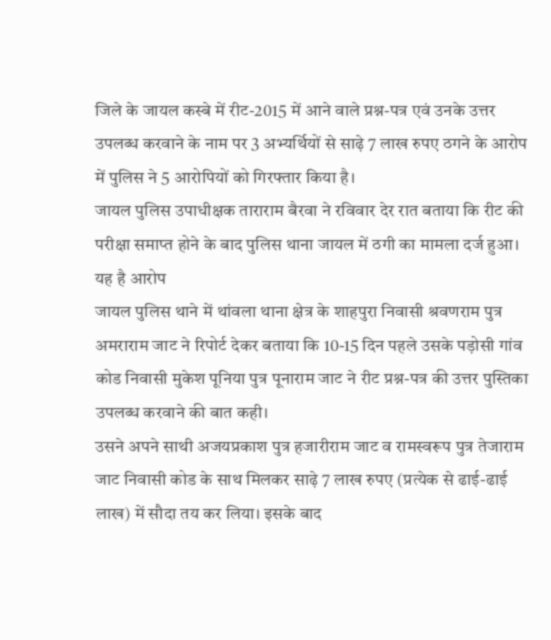जिले के जायल कस्बे में रीट-2015 में आने वाले प्रश्न-पत्र एवं उनके उत्तर उपलब्ध करवाने के नाम पर 3 अभ्यर्थियों से साढ़े 7 लाख रुपए ठगने के आरोप में पुलिस ने 5 आरोपियों को गिरफ्तार किया है।
जायल पुलिस उपाधीक्षक ताराराम बैरवा ने रविवार देर रात बताया कि रीट की परीक्षा समाप्त होने के बाद पुलिस थाना जायल में ठगी का मामला दर्ज हुआ।
यह है आरोप
जायल पुलिस थाने में थांवला थाना क्षेत्र के शाहपुरा निवासी श्रवणराम पुत्र अमराराम जाट ने रिपोर्ट देकर बताया कि 10-15 दिन पहले उसके पड़ोसी गांव कोड निवासी मुकेश पूनिया पुत्र पूनाराम जाट ने रीट प्रश्न-पत्र की उत्तर पुस्तिका उपलब्ध करवाने की बात कही।
उसने अपने साथी अजयप्रकाश पुत्र हजारीराम जाट व रामस्वरूप पुत्र तेजाराम जाट निवासी कोड के साथ मिलकर साढ़े 7 लाख रुपए (प्रत्येक से ढाई-ढाई लाख) में सौदा तय कर लिया। इसके बाद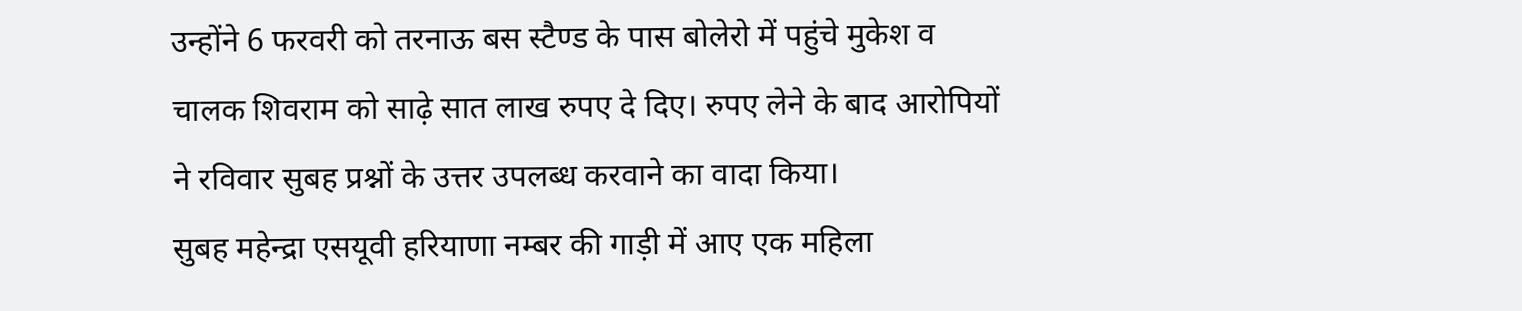उन्होंने 6 फरवरी को तरनाऊ बस स्टैण्ड के पास बोलेरो में पहुंचे मुकेश व चालक शिवराम को साढ़े सात लाख रुपए दे दिए। रुपए लेने के बाद आरोपियों ने रविवार सुबह प्रश्नों के उत्तर उपलब्ध करवाने का वादा किया।
सुबह महेन्द्रा एसयूवी हरियाणा नम्बर की गाड़ी में आए एक महिला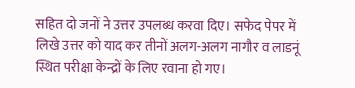सहित दो जनों ने उत्तर उपलब्ध करवा दिए। सफेद पेपर में लिखे उत्तर को याद कर तीनों अलग-अलग नागौर व लाडनूं स्थित परीक्षा केन्द्रों के लिए रवाना हो गए।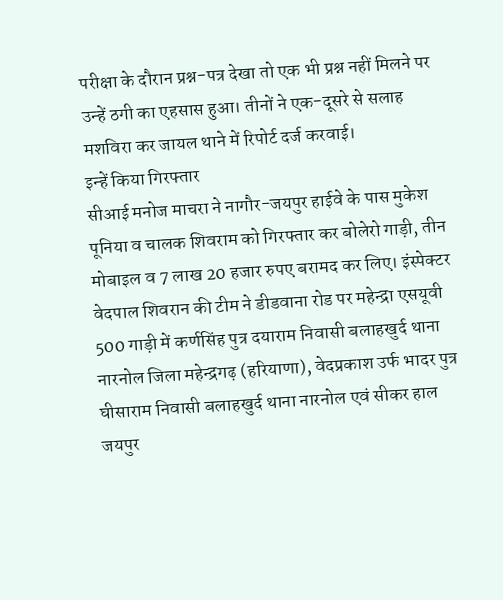परीक्षा के दौरान प्रश्न-पत्र देखा तो एक भी प्रश्न नहीं मिलने पर उन्हें ठगी का एहसास हुआ। तीनों ने एक-दूसरे से सलाह मशविरा कर जायल थाने में रिपोर्ट दर्ज करवाई।
इन्हें किया गिरफ्तार
सीआई मनोज माचरा ने नागौर-जयपुर हाईवे के पास मुकेश पूनिया व चालक शिवराम को गिरफ्तार कर बोलेरो गाड़ी, तीन मोबाइल व 7 लाख 20 हजार रुपए बरामद कर लिए। इंस्पेक्टर वेदपाल शिवरान की टीम ने डीडवाना रोड पर महेन्द्रा एसयूवी 500 गाड़ी में कर्णसिंह पुत्र दयाराम निवासी बलाहखुर्द थाना नारनोल जिला महेन्द्रगढ़ (हरियाणा), वेदप्रकाश उर्फ भादर पुत्र घीसाराम निवासी बलाहखुर्द थाना नारनोल एवं सीकर हाल जयपुर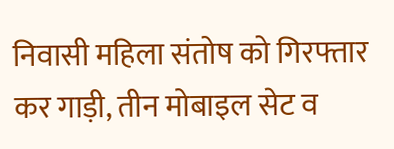निवासी महिला संतोष को गिरफ्तार कर गाड़ी, तीन मोबाइल सेट व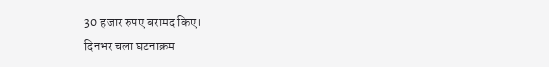30 हजार रुपए बरामद किए।
दिनभर चला घटनाक्रम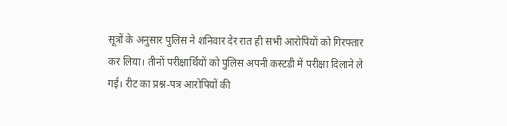सूत्रों के अनुसार पुलिस ने शनिवार देर रात ही सभी आरोपियों को गिरफ्तार कर लिया। तीनों परीक्षार्थियों को पुलिस अपनी कस्टडी में परीक्षा दिलाने ले गई। रीट का प्रश्न-पत्र आरोपियों की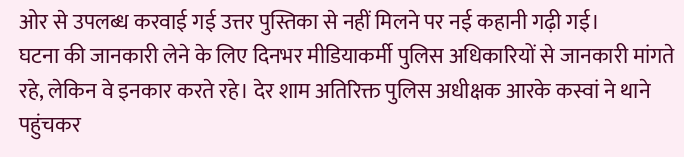ओर से उपलब्ध करवाई गई उत्तर पुस्तिका से नहीं मिलने पर नई कहानी गढ़ी गई।
घटना की जानकारी लेने के लिए दिनभर मीडियाकर्मी पुलिस अधिकारियों से जानकारी मांगते रहे, लेकिन वे इनकार करते रहे। देर शाम अतिरिक्त पुलिस अधीक्षक आरके कस्वां ने थाने पहुंचकर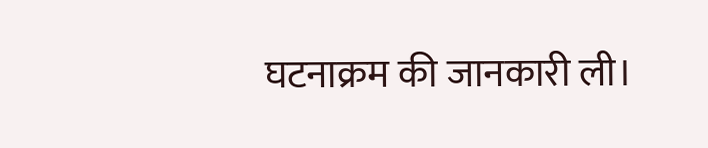घटनाक्रम की जानकारी ली।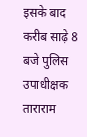इसके बाद करीब साढ़े 8 बजे पुलिस उपाधीक्षक ताराराम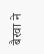बैरवा ने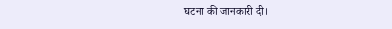घटना की जानकारी दी।